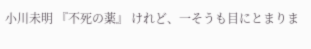小川未明 『不死の薬』 けれど、一そうも目にとまりま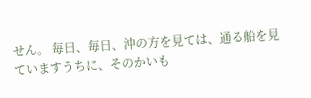せん。 毎日、毎日、沖の方を見ては、通る船を見ていますうちに、そのかいも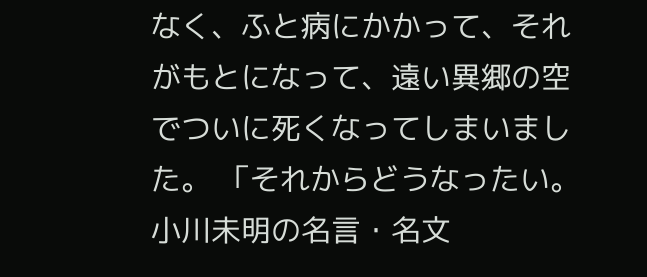なく、ふと病にかかって、それがもとになって、遠い異郷の空でついに死くなってしまいました。 「それからどうなったい。 小川未明の名言・名文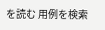を読む 用例を検索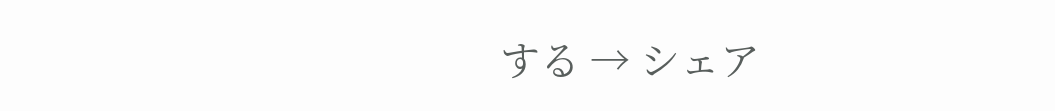する → シェア